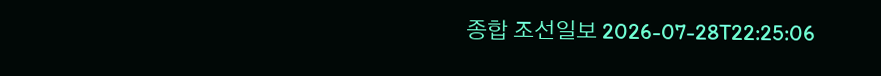종합 조선일보 2026-07-28T22:25:06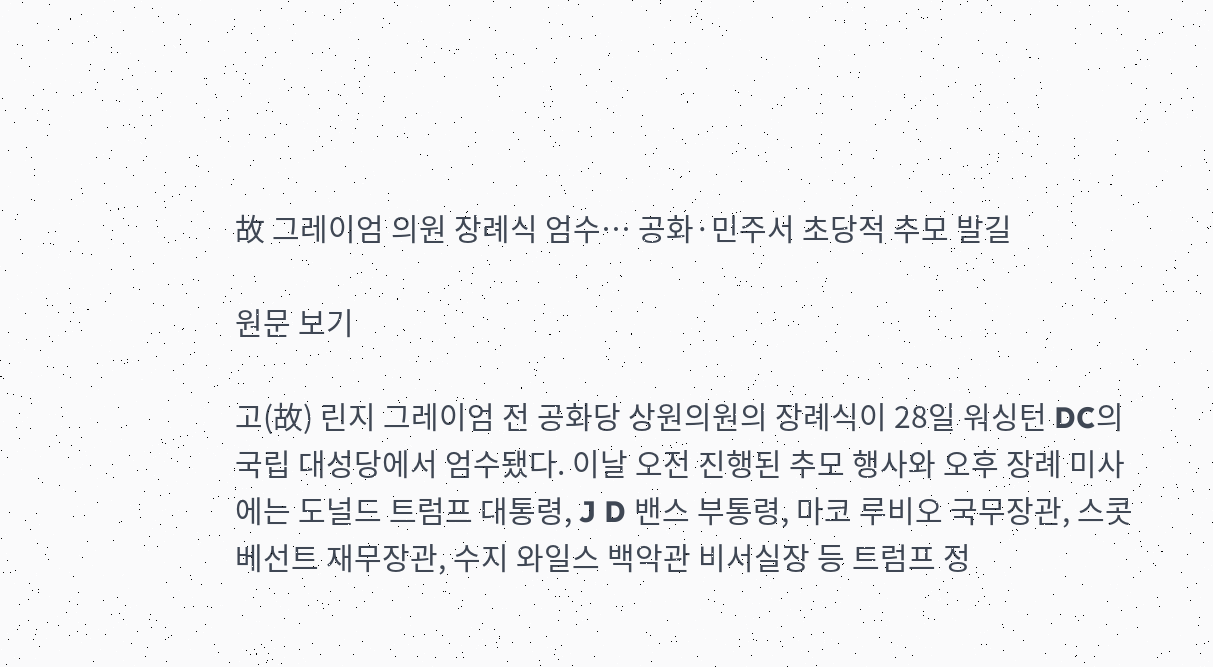故 그레이엄 의원 장례식 엄수… 공화·민주서 초당적 추모 발길

원문 보기

고(故) 린지 그레이엄 전 공화당 상원의원의 장례식이 28일 워싱턴 DC의 국립 대성당에서 엄수됐다. 이날 오전 진행된 추모 행사와 오후 장례 미사에는 도널드 트럼프 대통령, J D 밴스 부통령, 마코 루비오 국무장관, 스콧 베선트 재무장관, 수지 와일스 백악관 비서실장 등 트럼프 정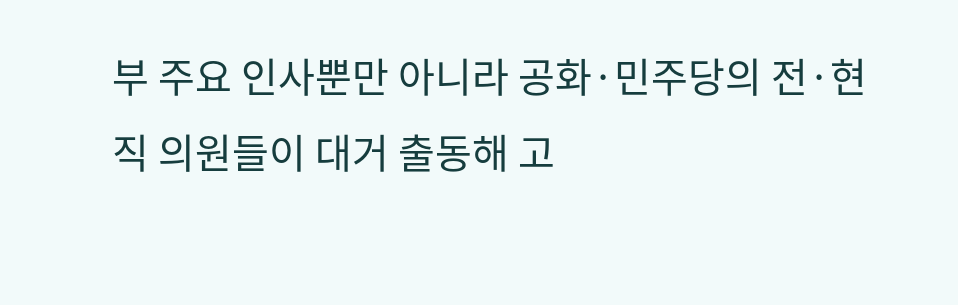부 주요 인사뿐만 아니라 공화·민주당의 전·현직 의원들이 대거 출동해 고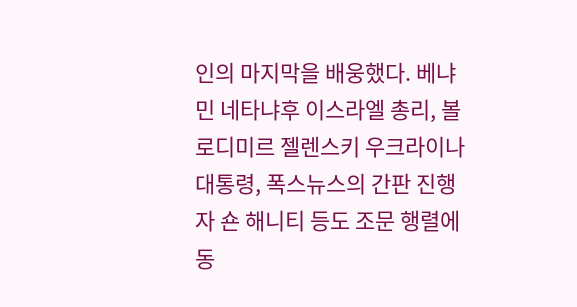인의 마지막을 배웅했다. 베냐민 네타냐후 이스라엘 총리, 볼로디미르 젤렌스키 우크라이나 대통령, 폭스뉴스의 간판 진행자 숀 해니티 등도 조문 행렬에 동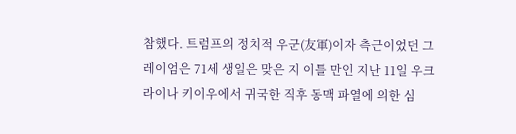참했다. 트럼프의 정치적 우군(友軍)이자 측근이었던 그레이엄은 71세 생일은 맞은 지 이틀 만인 지난 11일 우크라이나 키이우에서 귀국한 직후 동맥 파열에 의한 심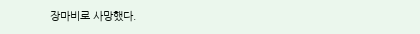장마비로 사망했다.